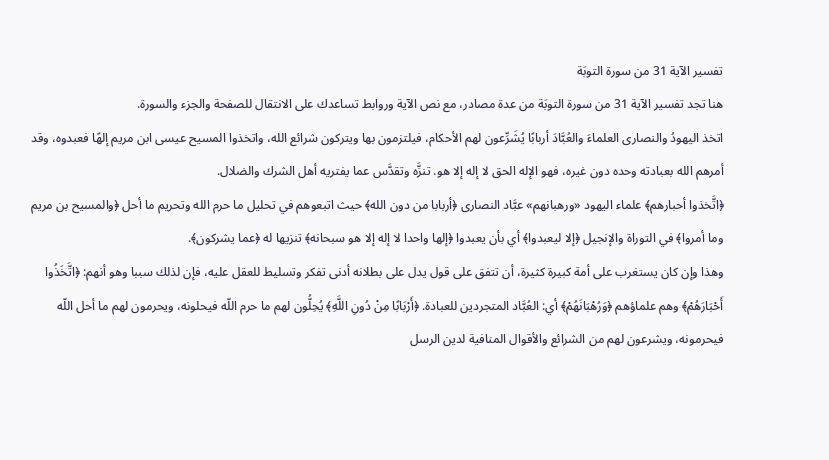تفسير الآية 31 من سورة التوبَة
هنا تجد تفسير الآية 31 من سورة التوبَة من عدة مصادر، مع نص الآية وروابط تساعدك على الانتقال للصفحة والجزء والسورة.
اتخذ اليهودُ والنصارى العلماءَ والعُبَّادَ أربابًا يُشَرِّعون لهم الأحكام، فيلتزمون بها ويتركون شرائع الله، واتخذوا المسيح عيسى ابن مريم إلهًا فعبدوه، وقد أمرهم الله بعبادته وحده دون غيره، فهو الإله الحق لا إله إلا هو. تنزَّه وتقدَّس عما يفتريه أهل الشرك والضلال.
﴿اتَّخذوا أحبارهم﴾ علماء اليهود «ورهبانهم» عبَّاد النصارى ﴿أربابا من دون الله﴾ حيث اتبعوهم في تحليل ما حرم الله وتحريم ما أحل ﴿والمسيح بن مريم وما أمروا﴾ في التوراة والإنجيل ﴿إلا ليعبدوا﴾ أي بأن يعبدوا ﴿إلها واحدا لا إله إلا هو سبحانه﴾ تنزيها له ﴿عما يشركون﴾.
وهذا وإن كان يستغرب على أمة كبيرة كثيرة، أن تتفق على قول يدل على بطلانه أدنى تفكر وتسليط للعقل عليه، فإن لذلك سببا وهو أنهم: ﴿اتَّخَذُوا أَحْبَارَهُمْ﴾ وهم علماؤهم ﴿وَرُهْبَانَهُمْ﴾ أي: العُبَّاد المتجردين للعبادة. ﴿أَرْبَابًا مِنْ دُونِ اللَّهِ﴾ يُحِلُّون لهم ما حرم اللّه فيحلونه، ويحرمون لهم ما أحل اللّه فيحرمونه، ويشرعون لهم من الشرائع والأقوال المنافية لدين الرسل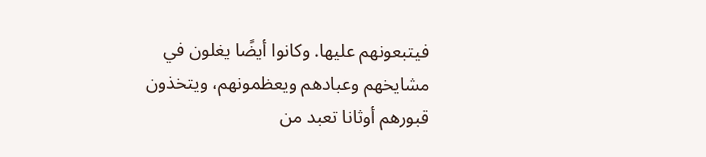فيتبعونهم عليها. وكانوا أيضًا يغلون في مشايخهم وعبادهم ويعظمونهم، ويتخذون قبورهم أوثانا تعبد من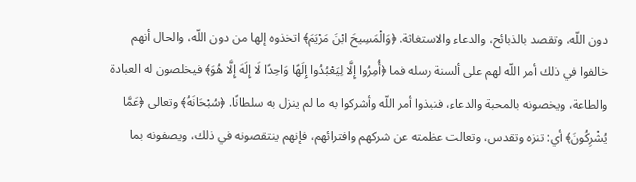دون اللّه، وتقصد بالذبائح، والدعاء والاستغاثة. ﴿وَالْمَسِيحَ ابْنَ مَرْيَمَ﴾ اتخذوه إلها من دون اللّه، والحال أنهم خالفوا في ذلك أمر اللّه لهم على ألسنة رسله فما ﴿أُمِرُوا إِلَّا لِيَعْبُدُوا إِلَهًا وَاحِدًا لَا إِلَهَ إِلَّا هُوَ﴾ فيخلصون له العبادة والطاعة، ويخصونه بالمحبة والدعاء، فنبذوا أمر اللّه وأشركوا به ما لم ينزل به سلطانًا. ﴿سُبْحَانَهُ﴾ وتعالى ﴿عَمَّا يُشْرِكُونَ﴾ أي: تنزه وتقدس، وتعالت عظمته عن شركهم وافترائهم، فإنهم ينتقصونه في ذلك، ويصفونه بما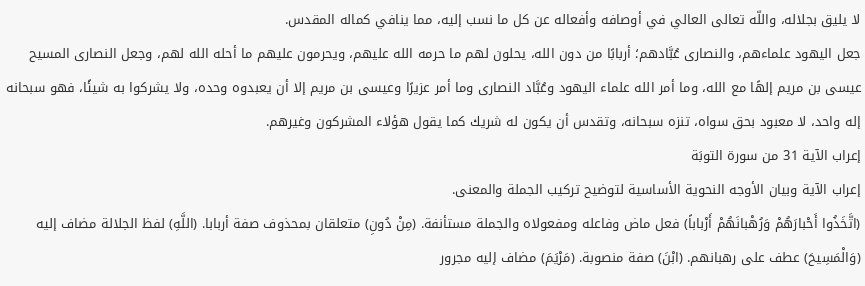لا يليق بجلاله، واللّه تعالى العالي في أوصافه وأفعاله عن كل ما نسب إليه، مما ينافي كماله المقدس.
جعل اليهود علماءهم، والنصارى عُبَّادهم؛ أربابًا من دون الله، يحلون لهم ما حرمه الله عليهم، ويحرمون عليهم ما أحله الله لهم، وجعل النصارى المسيح عيسى بن مريم إلهًا مع الله، وما أمر الله علماء اليهود وعُبَّاد النصارى وما أمر عزيرًا وعيسى بن مريم إلا أن يعبدوه وحده، ولا يشركوا به شيئًا، فهو سبحانه إله واحد، لا معبود بحق سواه، تنزه سبحانه، وتقدس أن يكون له شريك كما يقول هؤلاء المشركون وغيرهم.
إعراب الآية 31 من سورة التوبَة
إعراب الآية وبيان الأوجه النحوية الأساسية لتوضيح تركيب الجملة والمعنى.
(اتَّخَذُوا أَحْبارَهُمْ وَرُهْبانَهُمْ أَرْباباً) فعل ماض وفاعله ومفعولاه والجملة مستأنفة. (مِنْ دُونِ) متعلقان بمحذوف صفة أربابا. (اللَّهِ) لفظ الجلالة مضاف إليه (وَالْمَسِيحَ) عطف على رهبانهم. (ابْنَ) صفة منصوبة. (مَرْيَمَ) مضاف إليه مجرور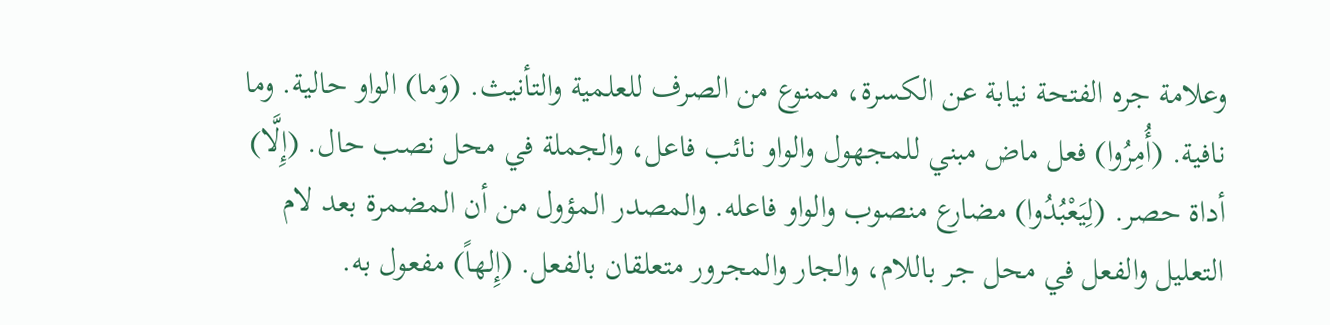وعلامة جره الفتحة نيابة عن الكسرة، ممنوع من الصرف للعلمية والتأنيث. (وَما) الواو حالية. وما نافية. (أُمِرُوا) فعل ماض مبني للمجهول والواو نائب فاعل، والجملة في محل نصب حال. (إِلَّا) أداة حصر. (لِيَعْبُدُوا) مضارع منصوب والواو فاعله. والمصدر المؤول من أن المضمرة بعد لام التعليل والفعل في محل جر باللام، والجار والمجرور متعلقان بالفعل. (إِلهاً) مفعول به.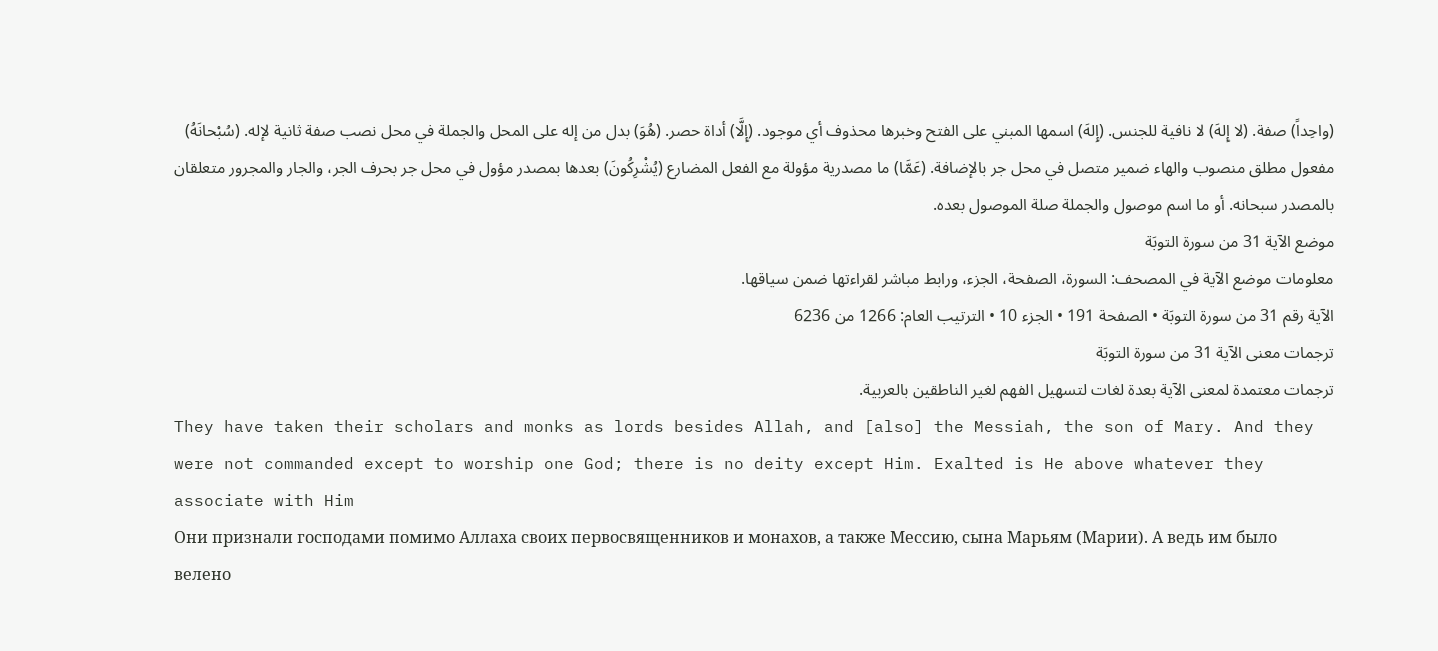(واحِداً) صفة. (لا إِلهَ) لا نافية للجنس. (إِلهَ) اسمها المبني على الفتح وخبرها محذوف أي موجود. (إِلَّا) أداة حصر. (هُوَ) بدل من إله على المحل والجملة في محل نصب صفة ثانية لإله. (سُبْحانَهُ) مفعول مطلق منصوب والهاء ضمير متصل في محل جر بالإضافة. (عَمَّا) ما مصدرية مؤولة مع الفعل المضارع (يُشْرِكُونَ) بعدها بمصدر مؤول في محل جر بحرف الجر، والجار والمجرور متعلقان بالمصدر سبحانه. أو ما اسم موصول والجملة صلة الموصول بعده.
موضع الآية 31 من سورة التوبَة
معلومات موضع الآية في المصحف: السورة، الصفحة، الجزء، ورابط مباشر لقراءتها ضمن سياقها.
الآية رقم 31 من سورة التوبَة • الصفحة 191 • الجزء 10 • الترتيب العام: 1266 من 6236
ترجمات معنى الآية 31 من سورة التوبَة
ترجمات معتمدة لمعنى الآية بعدة لغات لتسهيل الفهم لغير الناطقين بالعربية.
They have taken their scholars and monks as lords besides Allah, and [also] the Messiah, the son of Mary. And they were not commanded except to worship one God; there is no deity except Him. Exalted is He above whatever they associate with Him
Они признали господами помимо Аллаха своих первосвященников и монахов, а также Мессию, сына Марьям (Марии). А ведь им было велено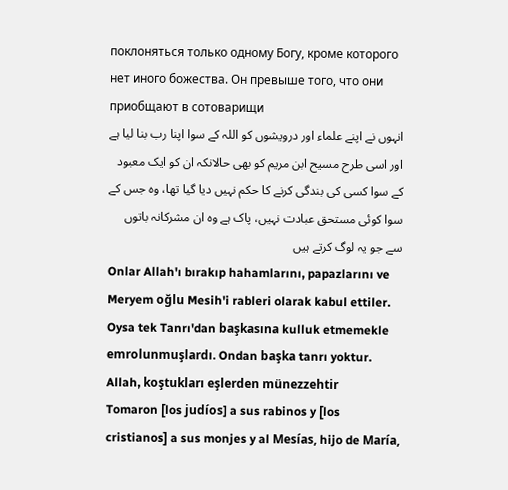поклоняться только одному Богу, кроме которого нет иного божества. Он превыше того, что они приобщают в сотоварищи
انہوں نے اپنے علماء اور درویشوں کو اللہ کے سوا اپنا رب بنا لیا ہے اور اسی طرح مسیح ابن مریم کو بھی حالانکہ ان کو ایک معبود کے سوا کسی کی بندگی کرنے کا حکم نہیں دیا گیا تھا، وہ جس کے سوا کوئی مستحق عبادت نہیں، پاک ہے وہ ان مشرکانہ باتوں سے جو یہ لوگ کرتے ہیں
Onlar Allah'ı bırakıp hahamlarını, papazlarını ve Meryem oğlu Mesih'i rableri olarak kabul ettiler. Oysa tek Tanrı'dan başkasına kulluk etmemekle emrolunmuşlardı. Ondan başka tanrı yoktur. Allah, koştukları eşlerden münezzehtir
Tomaron [los judíos] a sus rabinos y [los cristianos] a sus monjes y al Mesías, hijo de María,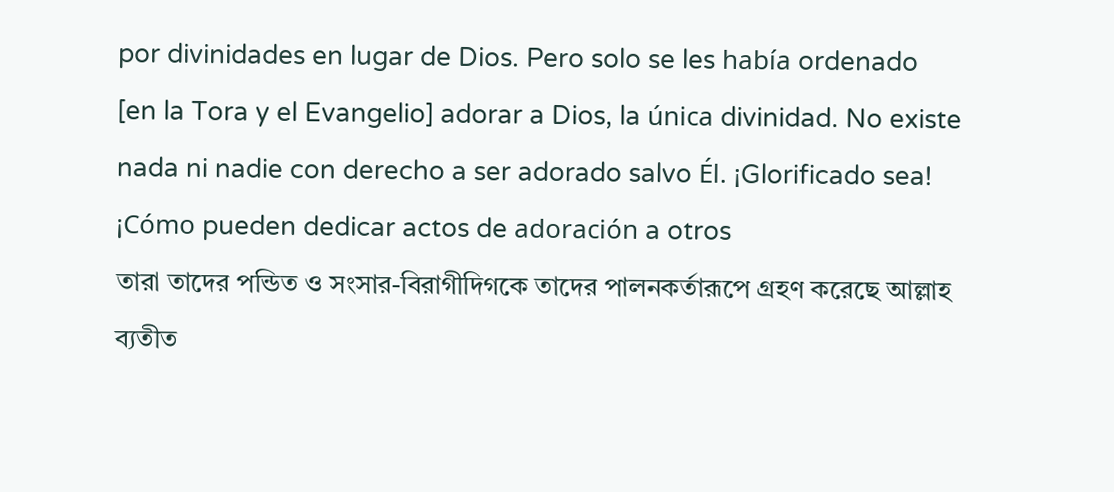por divinidades en lugar de Dios. Pero solo se les había ordenado [en la Tora y el Evangelio] adorar a Dios, la única divinidad. No existe nada ni nadie con derecho a ser adorado salvo Él. ¡Glorificado sea! ¡Cómo pueden dedicar actos de adoración a otros
তারা তাদের পন্ডিত ও সংসার-বিরাগীদিগকে তাদের পালনকর্তারূপে গ্রহণ করেছে আল্লাহ ব্যতীত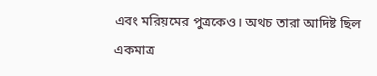এবং মরিয়মের পুত্রকেও। অথচ তারা আদিষ্ট ছিল একমাত্র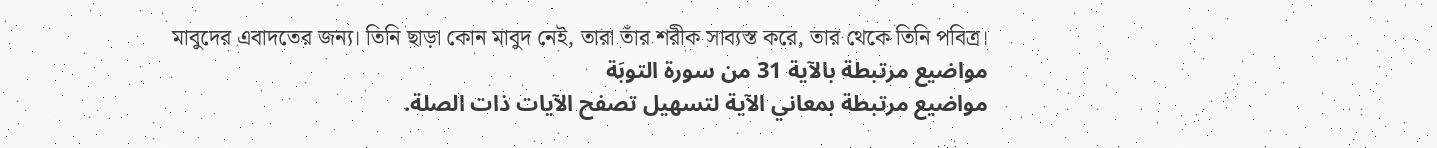মাবুদের এবাদতের জন্য। তিনি ছাড়া কোন মাবুদ নেই, তারা তাঁর শরীক সাব্যস্ত করে, তার থেকে তিনি পবিত্র।
مواضيع مرتبطة بالآية 31 من سورة التوبَة
مواضيع مرتبطة بمعاني الآية لتسهيل تصفح الآيات ذات الصلة.